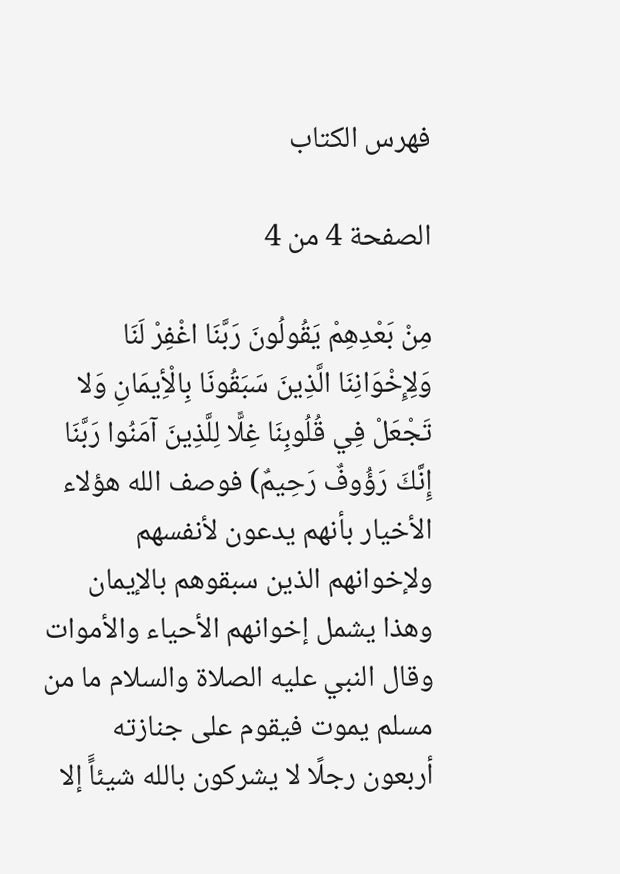فهرس الكتاب

الصفحة 4 من 4

مِنْ بَعْدِهِمْ يَقُولُونَ رَبَّنَا اغْفِرْ لَنَا وَلِإِخْوَانِنَا الَّذِينَ سَبَقُونَا بِالْأِيمَانِ وَلا تَجْعَلْ فِي قُلُوبِنَا غِلًّا لِلَّذِينَ آمَنُوا رَبَّنَا إِنَّكَ رَؤُوفٌ رَحِيمٌ) فوصف الله هؤلاء الأخيار بأنهم يدعون لأنفسهم ولإخوانهم الذين سبقوهم بالإيمان وهذا يشمل إخوانهم الأحياء والأموات وقال النبي عليه الصلاة والسلام ما من مسلم يموت فيقوم على جنازته أربعون رجلًا لا يشركون بالله شيئاًَ إلا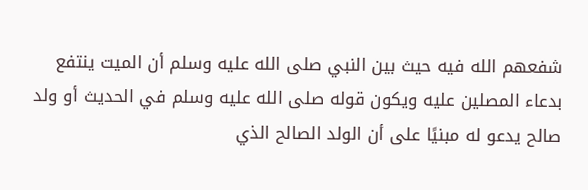شفعهم الله فيه حيث بين النبي صلى الله عليه وسلم أن الميت ينتفع بدعاء المصلين عليه ويكون قوله صلى الله عليه وسلم في الحديث أو ولد صالح يدعو له مبنيًا على أن الولد الصالح الذي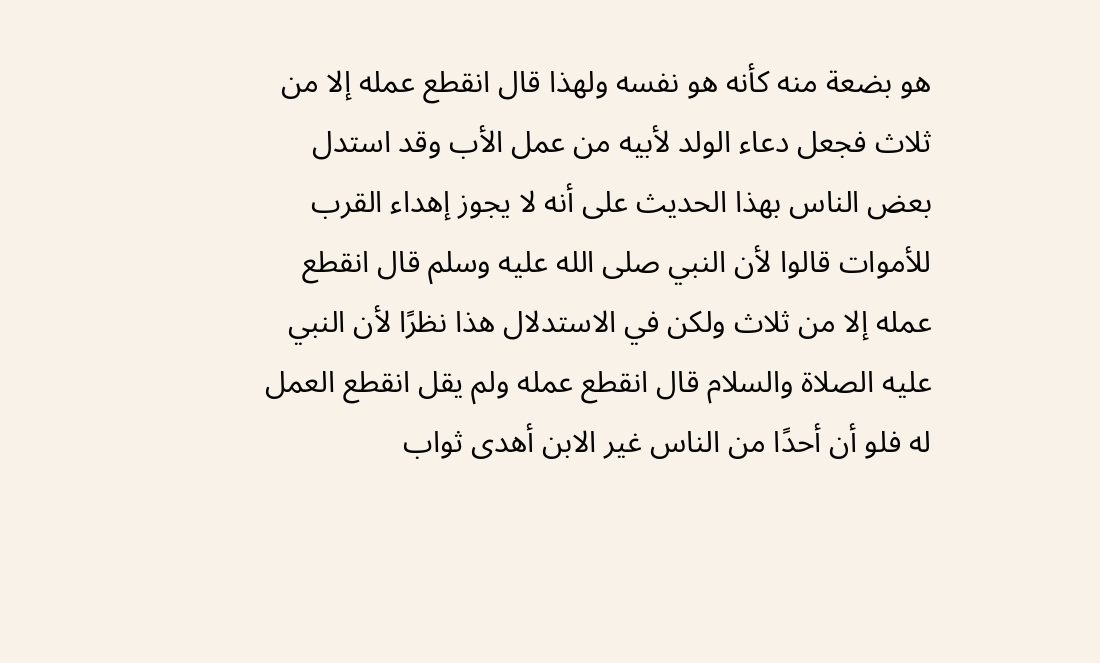هو بضعة منه كأنه هو نفسه ولهذا قال انقطع عمله إلا من ثلاث فجعل دعاء الولد لأبيه من عمل الأب وقد استدل بعض الناس بهذا الحديث على أنه لا يجوز إهداء القرب للأموات قالوا لأن النبي صلى الله عليه وسلم قال انقطع عمله إلا من ثلاث ولكن في الاستدلال هذا نظرًا لأن النبي عليه الصلاة والسلام قال انقطع عمله ولم يقل انقطع العمل له فلو أن أحدًا من الناس غير الابن أهدى ثواب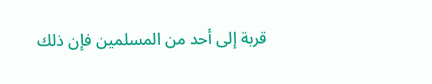قربة إلى أحد من المسلمين فإن ذلك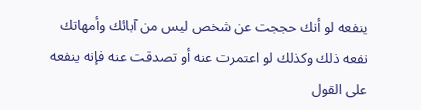ينفعه لو أنك حججت عن شخص ليس من آبائك وأمهاتك نفعه ذلك وكذلك لو اعتمرت عنه أو تصدقت عنه فإنه ينفعه على القول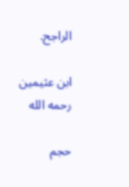الراجح.

ابن عثيمين رحمه الله

حجم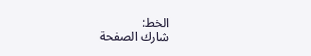الخط:
شارك الصفحة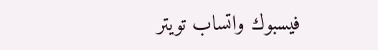فيسبوك واتساب تويتر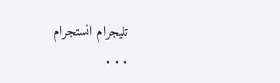تليجرام انستجرام
. . .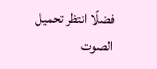فضلًا انتظر تحميل الصوت